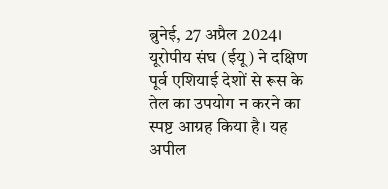ब्रुनेई, 27 अप्रैल 2024। यूरोपीय संघ (ईयू) ने दक्षिण पूर्व एशियाई देशों से रूस के तेल का उपयोग न करने का स्पष्ट आग्रह किया है। यह अपील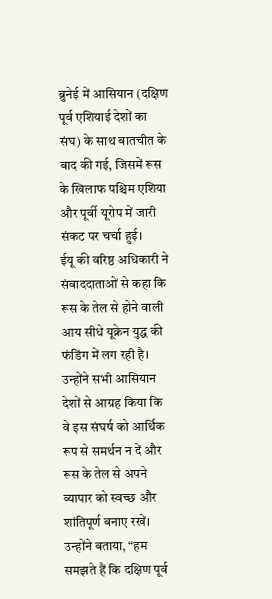ब्रुनेई में आसियान (दक्षिण पूर्व एशियाई देशों का संघ) के साथ बातचीत के बाद की गई, जिसमें रूस के खिलाफ पश्चिम एशिया और पूर्वी यूरोप में जारी संकट पर चर्चा हुई।
ईयू की वरिष्ठ अधिकारी ने संवाददाताओं से कहा कि रूस के तेल से होने वाली आय सीधे यूक्रेन युद्ध की फंडिंग में लग रही है। उन्होंने सभी आसियान देशों से आग्रह किया कि वे इस संघर्ष को आर्थिक रूप से समर्थन न दें और रूस के तेल से अपने व्यापार को स्वच्छ और शांतिपूर्ण बनाए रखें।
उन्होंने बताया, “हम समझते हैं कि दक्षिण पूर्व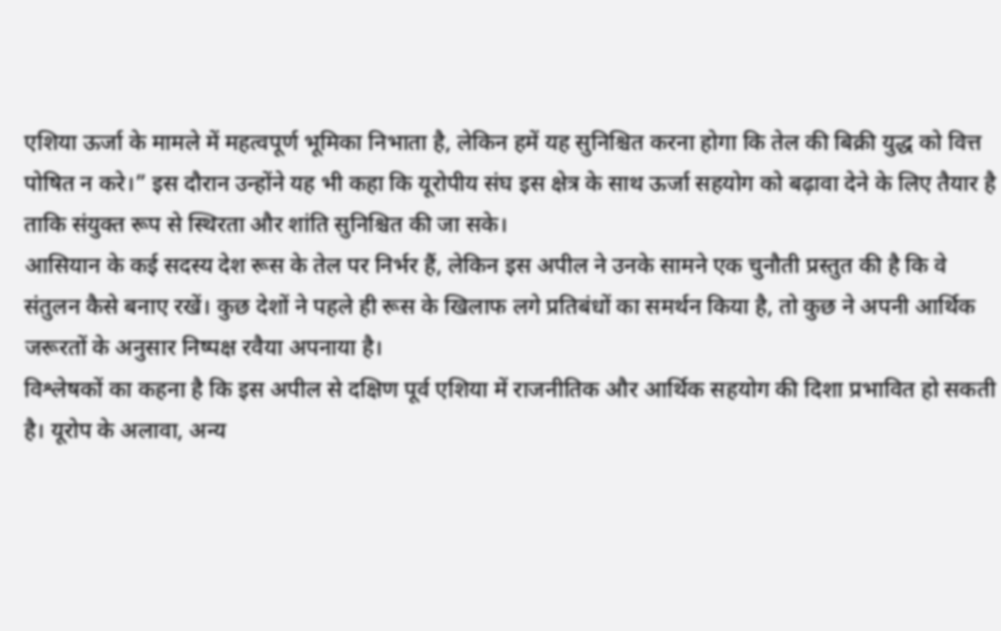एशिया ऊर्जा के मामले में महत्वपूर्ण भूमिका निभाता है, लेकिन हमें यह सुनिश्चित करना होगा कि तेल की बिक्री युद्ध को वित्त पोषित न करे।” इस दौरान उन्होंने यह भी कहा कि यूरोपीय संघ इस क्षेत्र के साथ ऊर्जा सहयोग को बढ़ावा देने के लिए तैयार है ताकि संयुक्त रूप से स्थिरता और शांति सुनिश्चित की जा सके।
आसियान के कई सदस्य देश रूस के तेल पर निर्भर हैं, लेकिन इस अपील ने उनके सामने एक चुनौती प्रस्तुत की है कि वे संतुलन कैसे बनाए रखें। कुछ देशों ने पहले ही रूस के खिलाफ लगे प्रतिबंधों का समर्थन किया है, तो कुछ ने अपनी आर्थिक जरूरतों के अनुसार निष्पक्ष रवैया अपनाया है।
विश्लेषकों का कहना है कि इस अपील से दक्षिण पूर्व एशिया में राजनीतिक और आर्थिक सहयोग की दिशा प्रभावित हो सकती है। यूरोप के अलावा, अन्य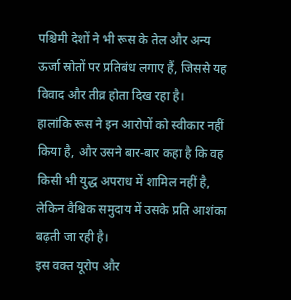पश्चिमी देशों ने भी रूस के तेल और अन्य ऊर्जा स्रोतों पर प्रतिबंध लगाए हैं, जिससे यह विवाद और तीव्र होता दिख रहा है।
हालांकि रूस ने इन आरोपों को स्वीकार नहीं किया है, और उसने बार-बार कहा है कि वह किसी भी युद्ध अपराध में शामिल नहीं है, लेकिन वैश्विक समुदाय में उसके प्रति आशंका बढ़ती जा रही है।
इस वक्त यूरोप और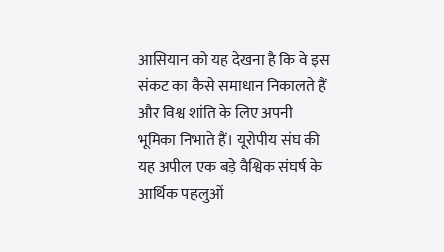आसियान को यह देखना है कि वे इस संकट का कैसे समाधान निकालते हैं और विश्व शांति के लिए अपनी भूमिका निभाते हैं। यूरोपीय संघ की यह अपील एक बड़े वैश्विक संघर्ष के आर्थिक पहलुओं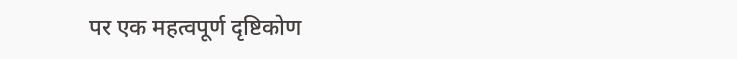पर एक महत्वपूर्ण दृष्टिकोण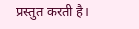प्रस्तुत करती है।